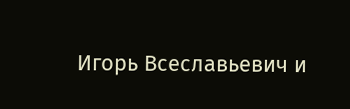Игорь Всеславьевич и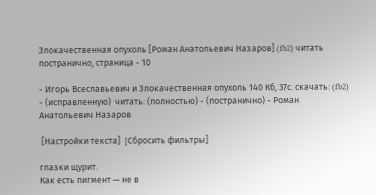Злокачественная опухоль [Роман Анатольевич Назаров] (fb2) читать постранично, страница - 10

- Игорь Всеславьевич и Злокачественная опухоль 140 Кб, 37с. скачать: (fb2) - (исправленную)  читать: (полностью) - (постранично) - Роман Анатольевич Назаров

 [Настройки текста]  [Cбросить фильтры]

глазки щурит.
Как есть пигмент — не в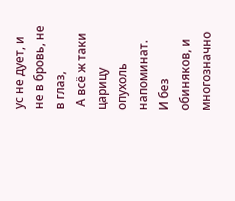ус не дует, и не в бровь, не в глаз,
 А всё ж таки царицу опухоль напоминат.
И без обиняков, и многозначно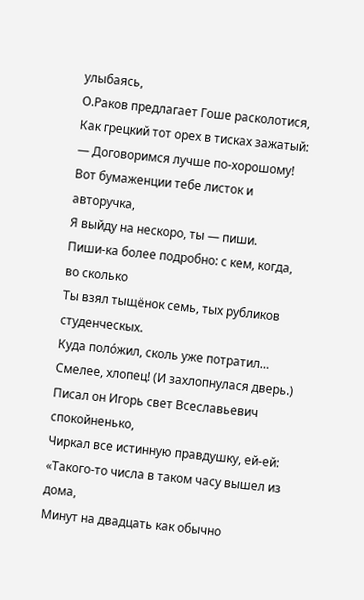улыбаясь,
О.Раков предлагает Гоше расколотися,
Как грецкий тот орех в тисках зажатый:
— Договоримся лучше по-хорошому!
Вот бумаженции тебе листок и авторучка,
Я выйду на нескоро, ты — пиши.
Пиши-ка более подробно: с кем, когда, во сколько
Ты взял тыщёнок семь, тых рубликов студенческых.
Куда полóжил, сколь уже потратил…
Смелее, хлопец! (И захлопнулася дверь.)
Писал он Игорь свет Всеславьевич спокойненько,
Чиркал все истинную правдушку, ей-ей:
«Такого-то числа в таком часу вышел из дома,
Минут на двадцать как обычно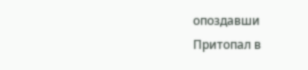опоздавши
Притопал в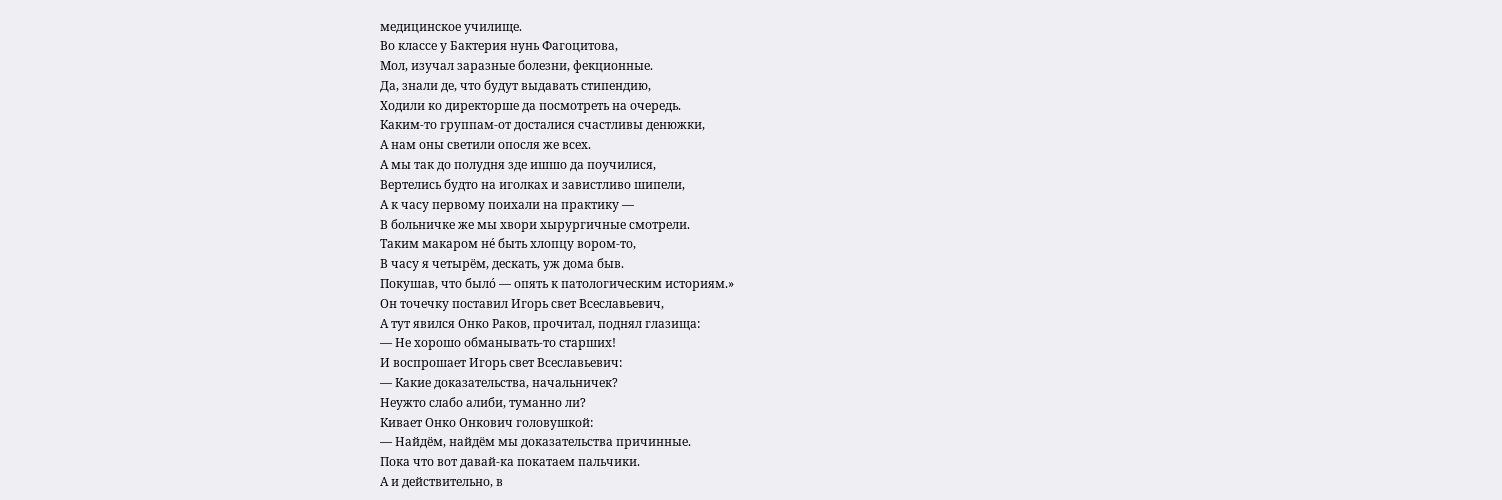медицинское училище.
Во классе у Бактерия нунь Фагоцитова,
Мол, изучал заразные болезни, фекционные.
Да, знали де, что будут выдавать стипендию,
Ходили ко директорше да посмотреть на очередь.
Каким-то группам-от досталися счастливы денюжки,
А нам оны светили опосля же всех.
А мы так до полудня зде ишшо да поучилися,
Вертелись будто на иголках и завистливо шипели,
А к часу первому поихали на практику —
В больничке же мы хвори хырургичные смотрели.
Таким макаром нé быть хлопцу вором-то,
В часу я четырём, дескать, уж дома быв.
Покушав, что былó — опять к патологическим историям.»
Он точечку поставил Игорь свет Всеславьевич,
А тут явился Онко Раков, прочитал, поднял глазища:
— Не хорошо обманывать-то старших!
И воспрошает Игорь свет Всеславьевич:
— Какие доказательства, начальничек?
Неужто слабо алиби, туманно ли?
Кивает Онко Онкович головушкой:
— Найдём, найдём мы доказательства причинные.
Пока что вот давай-ка покатаем пальчики.
А и действительно, в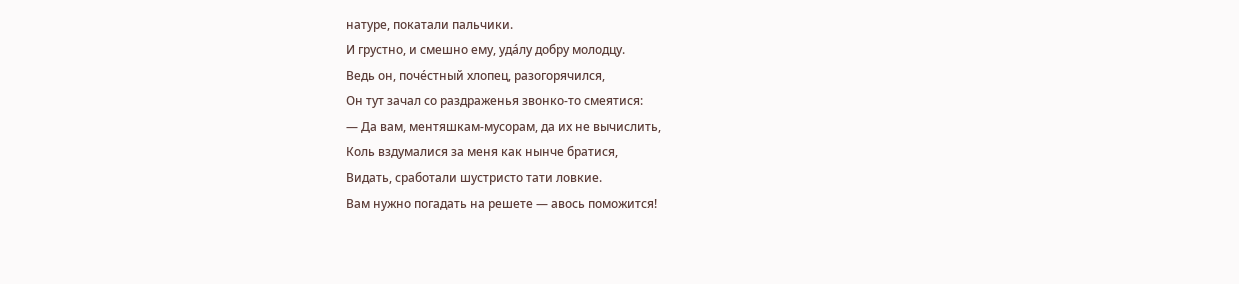натуре, покатали пальчики.
И грустно, и смешно ему, удáлу добру молодцу.
Ведь он, почéстный хлопец, разогорячился,
Он тут зачал со раздраженья звонко-то смеятися:
— Да вам, ментяшкам-мусорам, да их не вычислить,
Коль вздумалися за меня как нынче братися,
Видать, сработали шустристо тати ловкие.
Вам нужно погадать на решете — авось поможится!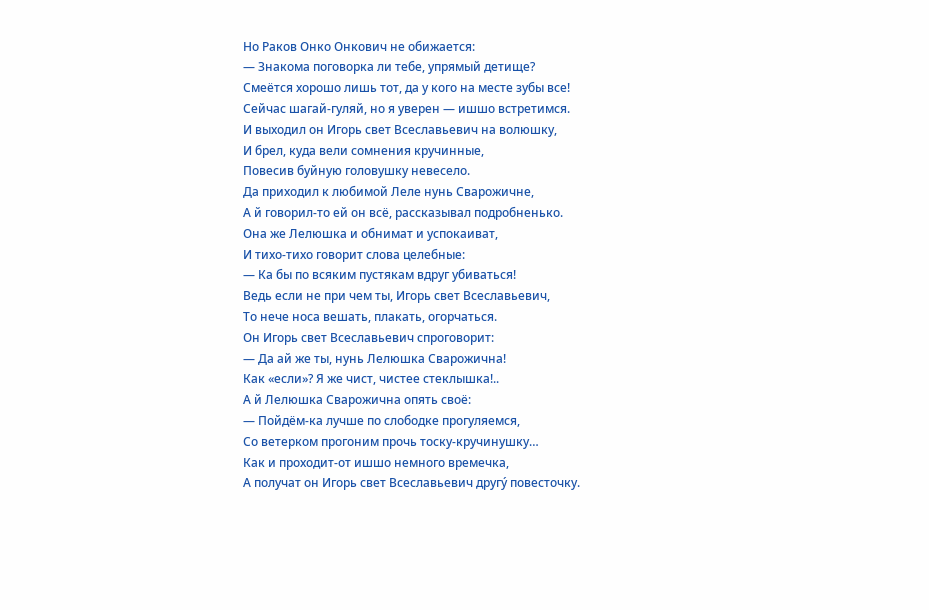Но Раков Онко Онкович не обижается:
— Знакома поговорка ли тебе, упрямый детище?
Смеётся хорошо лишь тот, да у кого на месте зубы все!
Сейчас шагай-гуляй, но я уверен — ишшо встретимся.
И выходил он Игорь свет Всеславьевич на волюшку,
И брел, куда вели сомнения кручинные,
Повесив буйную головушку невесело.
Да приходил к любимой Леле нунь Сварожичне,
А й говорил-то ей он всё, рассказывал подробненько.
Она же Лелюшка и обнимат и успокаиват,
И тихо-тихо говорит слова целебные:
— Ка бы по всяким пустякам вдруг убиваться!
Ведь если не при чем ты, Игорь свет Всеславьевич,
То нече носа вешать, плакать, огорчаться.
Он Игорь свет Всеславьевич спроговорит:
— Да ай же ты, нунь Лелюшка Сварожична!
Как «если»? Я же чист, чистее стеклышка!..
А й Лелюшка Сварожична опять своё:
— Пойдём-ка лучше по слободке прогуляемся,
Со ветерком прогоним прочь тоску-кручинушку…
Как и проходит-от ишшо немного времечка,
А получат он Игорь свет Всеславьевич другý повесточку.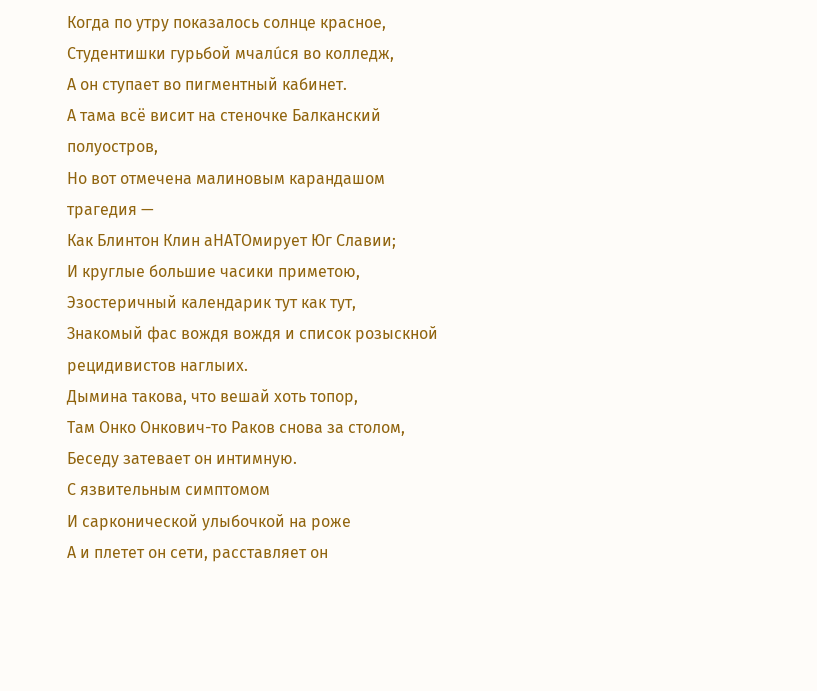Когда по утру показалось солнце красное,
Студентишки гурьбой мчалúся во колледж,
А он ступает во пигментный кабинет.
А тама всё висит на стеночке Балканский полуостров,
Но вот отмечена малиновым карандашом трагедия —
Как Блинтон Клин аНАТОмирует Юг Славии;
И круглые большие часики приметою,
Эзостеричный календарик тут как тут,
Знакомый фас вождя вождя и список розыскной рецидивистов наглыих.
Дымина такова, что вешай хоть топор,
Там Онко Онкович-то Раков снова за столом,
Беседу затевает он интимную.
С язвительным симптомом
И сарконической улыбочкой на роже
А и плетет он сети, расставляет он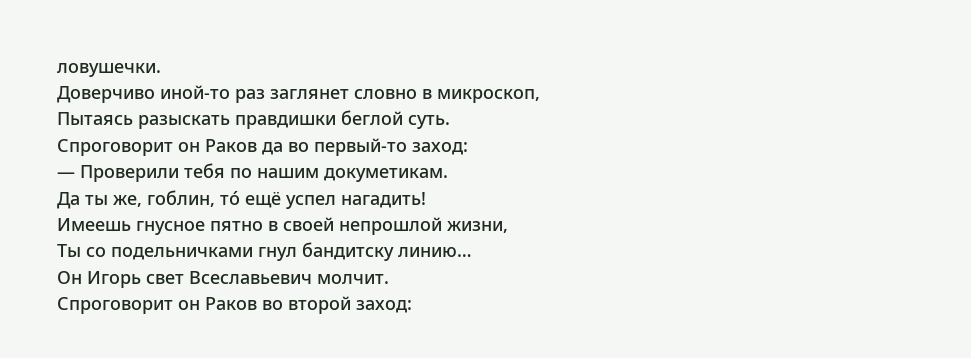ловушечки.
Доверчиво иной-то раз заглянет словно в микроскоп,
Пытаясь разыскать правдишки беглой суть.
Спроговорит он Раков да во первый-то заход:
— Проверили тебя по нашим докуметикам.
Да ты же, гоблин, тó ещё успел нагадить!
Имеешь гнусное пятно в своей непрошлой жизни,
Ты со подельничками гнул бандитску линию…
Он Игорь свет Всеславьевич молчит.
Спроговорит он Раков во второй заход: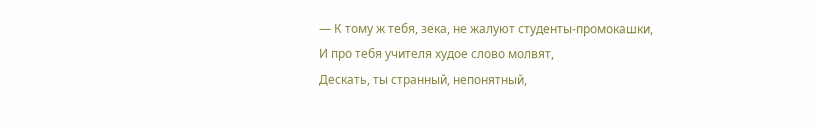— К тому ж тебя, зека, не жалуют студенты-промокашки,
И про тебя учителя худое слово молвят,
Дескать, ты странный, непонятный,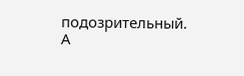подозрительный.
А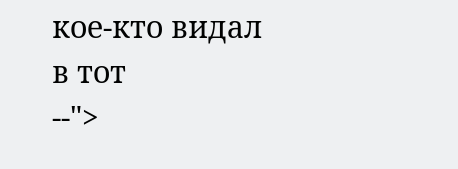кое-кто видал в тот
--">